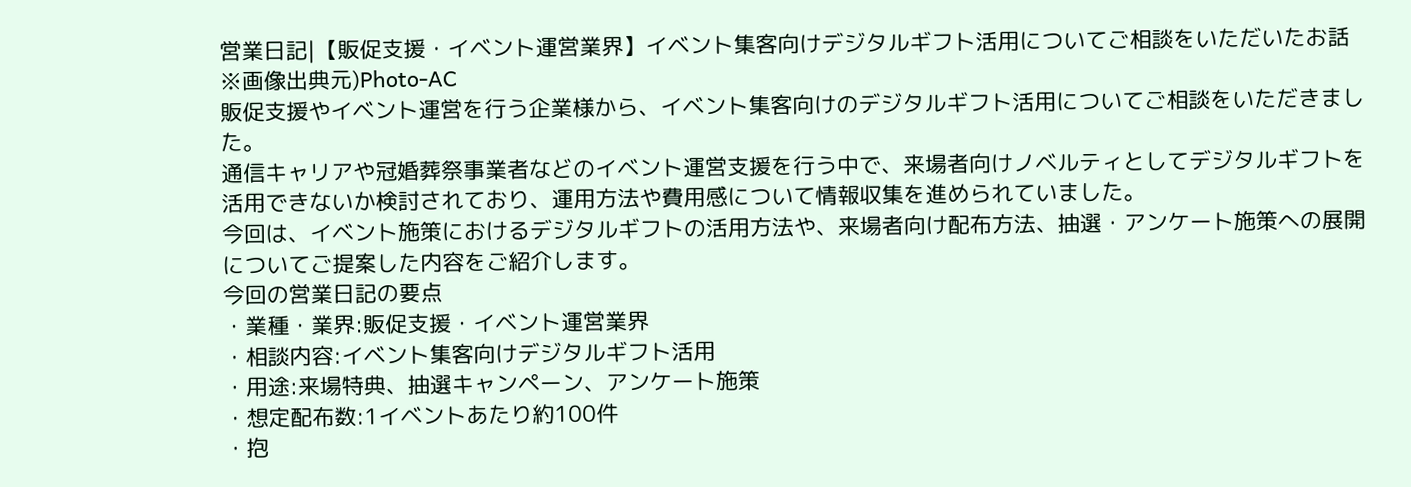営業日記|【販促支援・イベント運営業界】イベント集客向けデジタルギフト活用についてご相談をいただいたお話
※画像出典元)Photo-AC
販促支援やイベント運営を行う企業様から、イベント集客向けのデジタルギフト活用についてご相談をいただきました。
通信キャリアや冠婚葬祭事業者などのイベント運営支援を行う中で、来場者向けノベルティとしてデジタルギフトを活用できないか検討されており、運用方法や費用感について情報収集を進められていました。
今回は、イベント施策におけるデジタルギフトの活用方法や、来場者向け配布方法、抽選・アンケート施策への展開についてご提案した内容をご紹介します。
今回の営業日記の要点
・業種・業界:販促支援・イベント運営業界
・相談内容:イベント集客向けデジタルギフト活用
・用途:来場特典、抽選キャンペーン、アンケート施策
・想定配布数:1イベントあたり約100件
・抱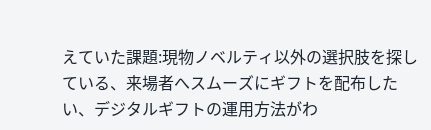えていた課題:現物ノベルティ以外の選択肢を探している、来場者へスムーズにギフトを配布したい、デジタルギフトの運用方法がわ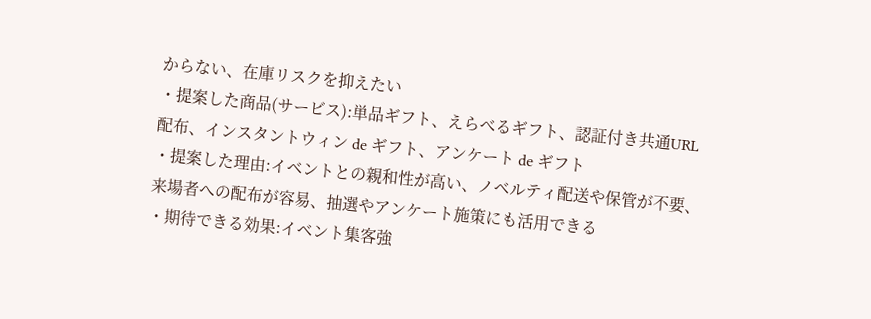からない、在庫リスクを抑えたい
・提案した商品(サービス):単品ギフト、えらべるギフト、認証付き共通URL配布、インスタントウィン de ギフト、アンケート de ギフト
・提案した理由:イベントとの親和性が高い、ノベルティ配送や保管が不要、来場者への配布が容易、抽選やアンケート施策にも活用できる
・期待できる効果:イベント集客強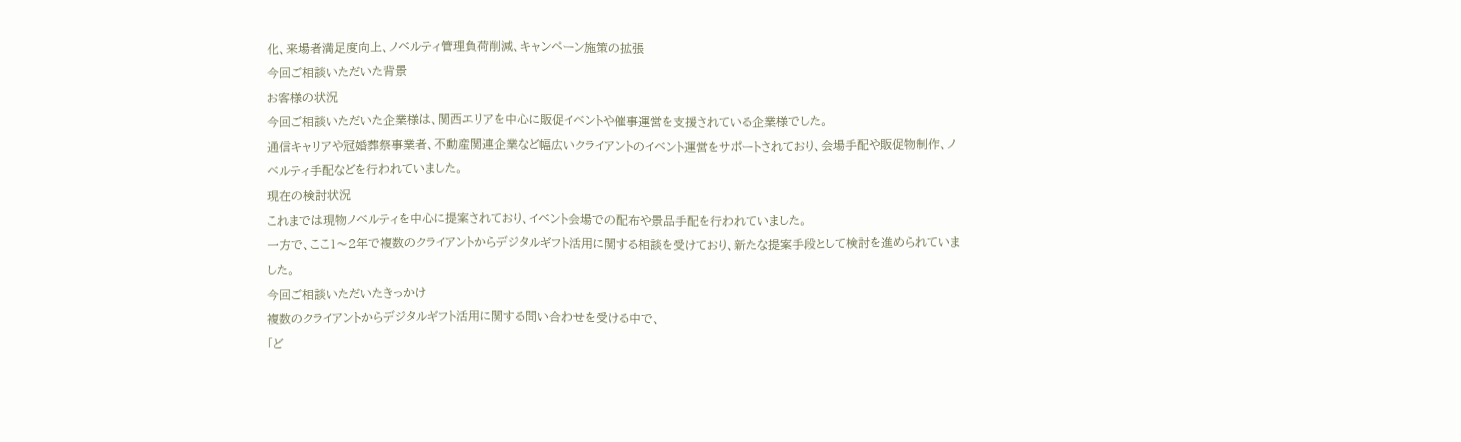化、来場者満足度向上、ノベルティ管理負荷削減、キャンペーン施策の拡張
今回ご相談いただいた背景
お客様の状況
今回ご相談いただいた企業様は、関西エリアを中心に販促イベントや催事運営を支援されている企業様でした。
通信キャリアや冠婚葬祭事業者、不動産関連企業など幅広いクライアントのイベント運営をサポートされており、会場手配や販促物制作、ノベルティ手配などを行われていました。
現在の検討状況
これまでは現物ノベルティを中心に提案されており、イベント会場での配布や景品手配を行われていました。
一方で、ここ1〜2年で複数のクライアントからデジタルギフト活用に関する相談を受けており、新たな提案手段として検討を進められていました。
今回ご相談いただいたきっかけ
複数のクライアントからデジタルギフト活用に関する問い合わせを受ける中で、
「ど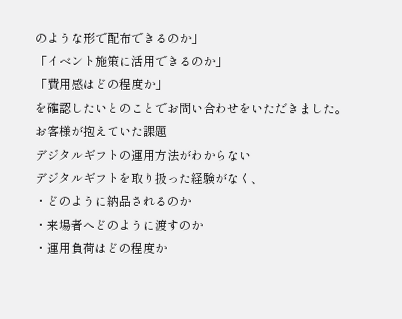のような形で配布できるのか」
「イベント施策に活用できるのか」
「費用感はどの程度か」
を確認したいとのことでお問い合わせをいただきました。
お客様が抱えていた課題
デジタルギフトの運用方法がわからない
デジタルギフトを取り扱った経験がなく、
・どのように納品されるのか
・来場者へどのように渡すのか
・運用負荷はどの程度か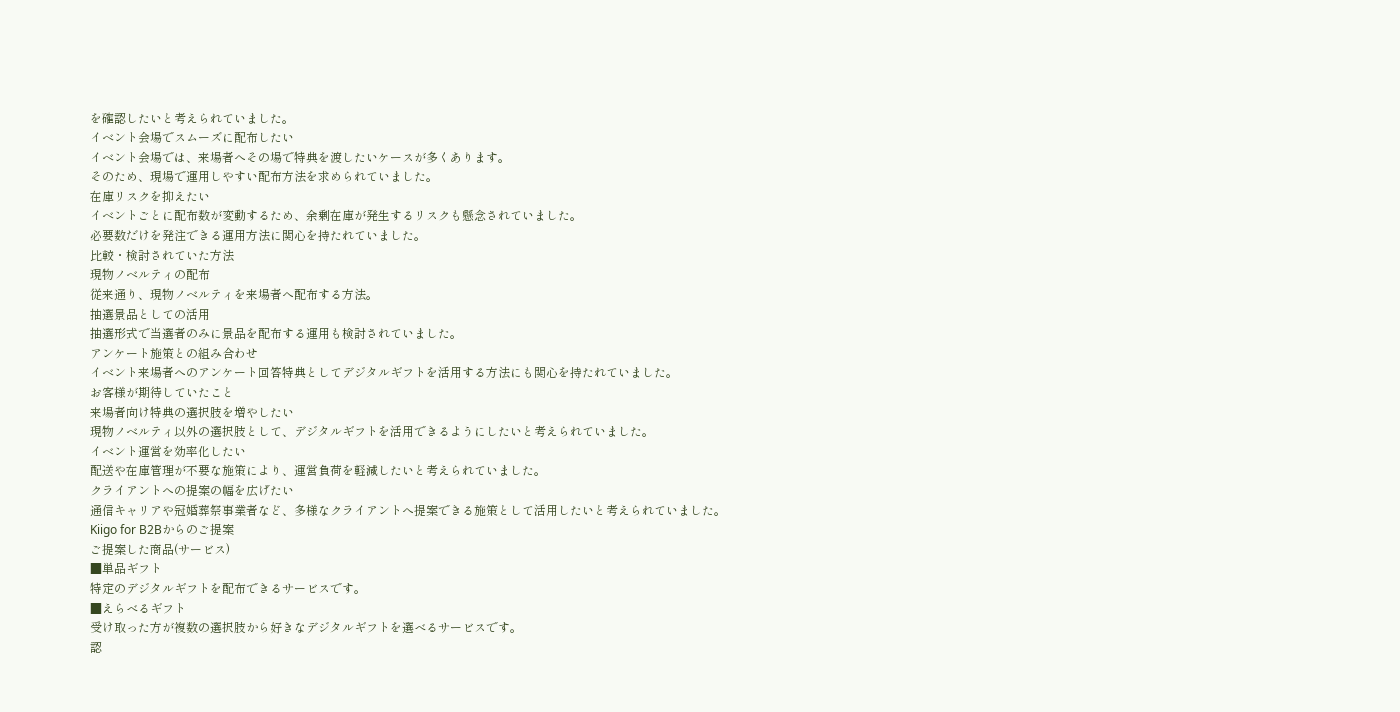を確認したいと考えられていました。
イベント会場でスムーズに配布したい
イベント会場では、来場者へその場で特典を渡したいケースが多くあります。
そのため、現場で運用しやすい配布方法を求められていました。
在庫リスクを抑えたい
イベントごとに配布数が変動するため、余剰在庫が発生するリスクも懸念されていました。
必要数だけを発注できる運用方法に関心を持たれていました。
比較・検討されていた方法
現物ノベルティの配布
従来通り、現物ノベルティを来場者へ配布する方法。
抽選景品としての活用
抽選形式で当選者のみに景品を配布する運用も検討されていました。
アンケート施策との組み合わせ
イベント来場者へのアンケート回答特典としてデジタルギフトを活用する方法にも関心を持たれていました。
お客様が期待していたこと
来場者向け特典の選択肢を増やしたい
現物ノベルティ以外の選択肢として、デジタルギフトを活用できるようにしたいと考えられていました。
イベント運営を効率化したい
配送や在庫管理が不要な施策により、運営負荷を軽減したいと考えられていました。
クライアントへの提案の幅を広げたい
通信キャリアや冠婚葬祭事業者など、多様なクライアントへ提案できる施策として活用したいと考えられていました。
Kiigo for B2Bからのご提案
ご提案した商品(サービス)
■単品ギフト
特定のデジタルギフトを配布できるサービスです。
■えらべるギフト
受け取った方が複数の選択肢から好きなデジタルギフトを選べるサービスです。
認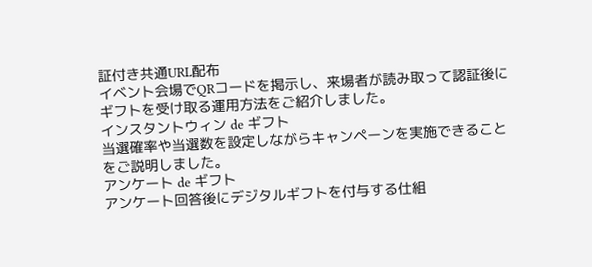証付き共通URL配布
イベント会場でQRコードを掲示し、来場者が読み取って認証後にギフトを受け取る運用方法をご紹介しました。
インスタントウィン de ギフト
当選確率や当選数を設定しながらキャンペーンを実施できることをご説明しました。
アンケート de ギフト
アンケート回答後にデジタルギフトを付与する仕組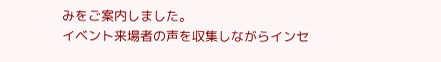みをご案内しました。
イベント来場者の声を収集しながらインセ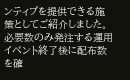ンティブを提供できる施策としてご紹介しました。
必要数のみ発注する運用
イベント終了後に配布数を確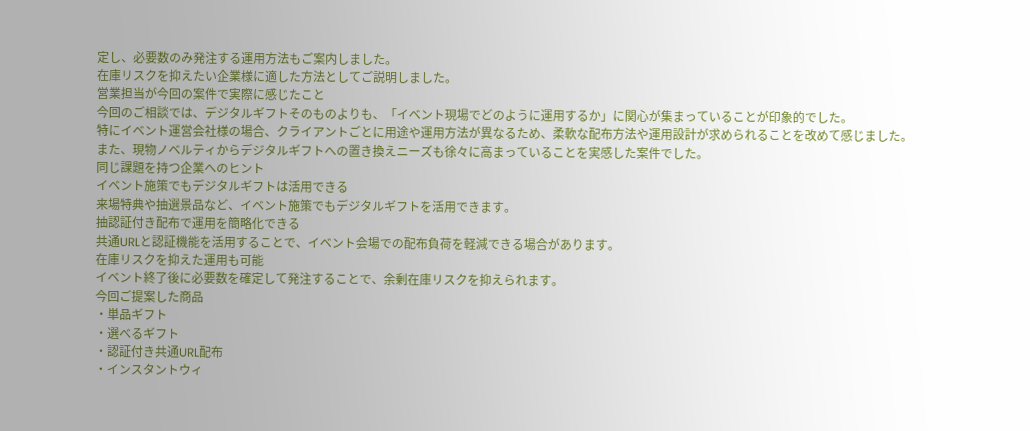定し、必要数のみ発注する運用方法もご案内しました。
在庫リスクを抑えたい企業様に適した方法としてご説明しました。
営業担当が今回の案件で実際に感じたこと
今回のご相談では、デジタルギフトそのものよりも、「イベント現場でどのように運用するか」に関心が集まっていることが印象的でした。
特にイベント運営会社様の場合、クライアントごとに用途や運用方法が異なるため、柔軟な配布方法や運用設計が求められることを改めて感じました。
また、現物ノベルティからデジタルギフトへの置き換えニーズも徐々に高まっていることを実感した案件でした。
同じ課題を持つ企業へのヒント
イベント施策でもデジタルギフトは活用できる
来場特典や抽選景品など、イベント施策でもデジタルギフトを活用できます。
抽認証付き配布で運用を簡略化できる
共通URLと認証機能を活用することで、イベント会場での配布負荷を軽減できる場合があります。
在庫リスクを抑えた運用も可能
イベント終了後に必要数を確定して発注することで、余剰在庫リスクを抑えられます。
今回ご提案した商品
・単品ギフト
・選べるギフト
・認証付き共通URL配布
・インスタントウィ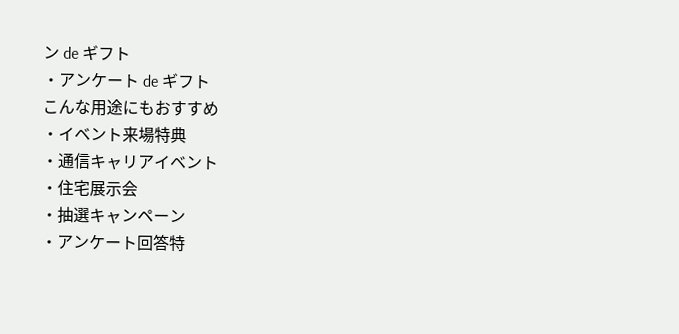ン de ギフト
・アンケート de ギフト
こんな用途にもおすすめ
・イベント来場特典
・通信キャリアイベント
・住宅展示会
・抽選キャンペーン
・アンケート回答特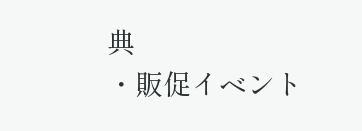典
・販促イベント